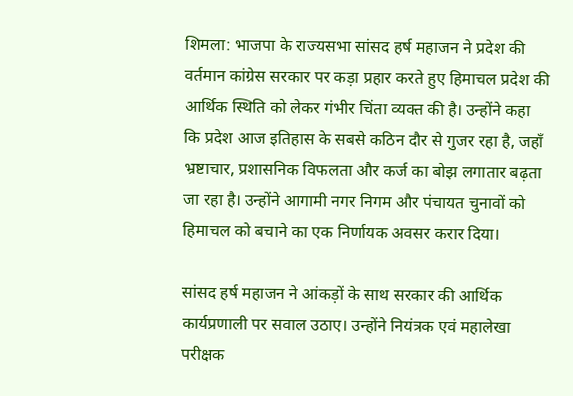शिमला: भाजपा के राज्यसभा सांसद हर्ष महाजन ने प्रदेश की वर्तमान कांग्रेस सरकार पर कड़ा प्रहार करते हुए हिमाचल प्रदेश की आर्थिक स्थिति को लेकर गंभीर चिंता व्यक्त की है। उन्होंने कहा कि प्रदेश आज इतिहास के सबसे कठिन दौर से गुजर रहा है, जहाँ भ्रष्टाचार, प्रशासनिक विफलता और कर्ज का बोझ लगातार बढ़ता जा रहा है। उन्होंने आगामी नगर निगम और पंचायत चुनावों को हिमाचल को बचाने का एक निर्णायक अवसर करार दिया।

सांसद हर्ष महाजन ने आंकड़ों के साथ सरकार की आर्थिक कार्यप्रणाली पर सवाल उठाए। उन्होंने नियंत्रक एवं महालेखा परीक्षक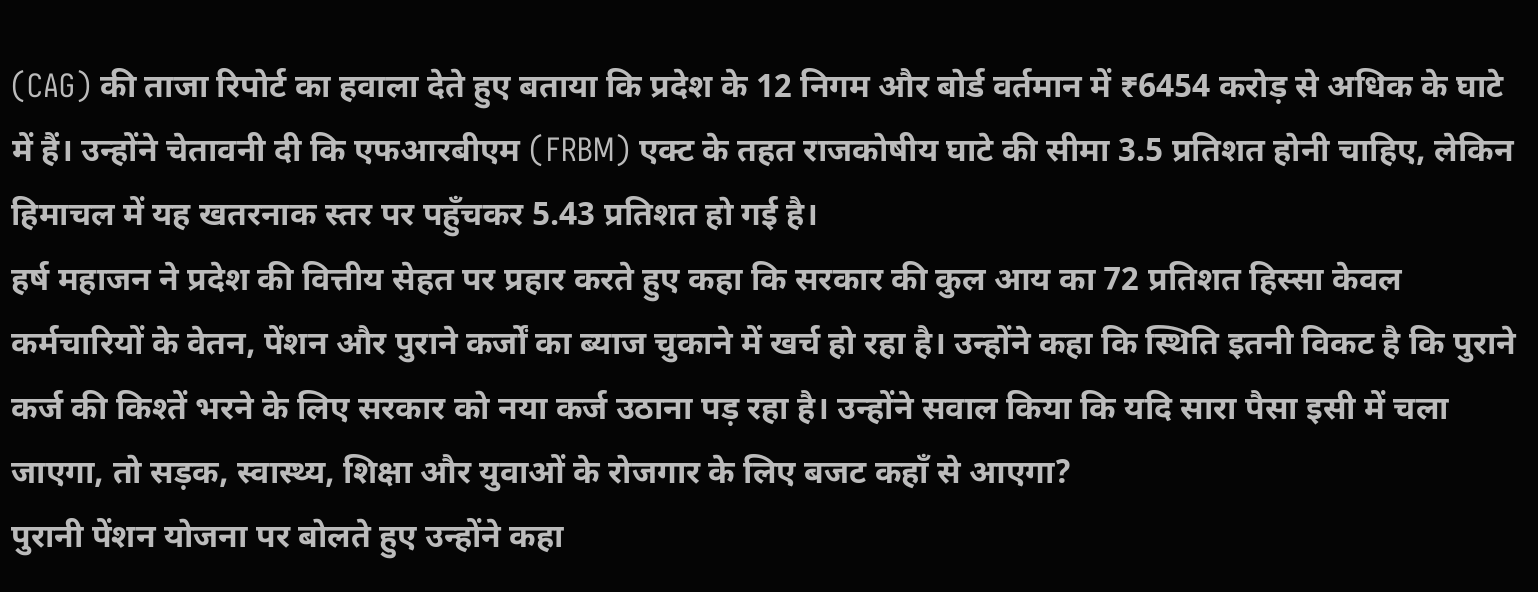(CAG) की ताजा रिपोर्ट का हवाला देते हुए बताया कि प्रदेश के 12 निगम और बोर्ड वर्तमान में ₹6454 करोड़ से अधिक के घाटे में हैं। उन्होंने चेतावनी दी कि एफआरबीएम (FRBM) एक्ट के तहत राजकोषीय घाटे की सीमा 3.5 प्रतिशत होनी चाहिए, लेकिन हिमाचल में यह खतरनाक स्तर पर पहुँचकर 5.43 प्रतिशत हो गई है।
हर्ष महाजन ने प्रदेश की वित्तीय सेहत पर प्रहार करते हुए कहा कि सरकार की कुल आय का 72 प्रतिशत हिस्सा केवल कर्मचारियों के वेतन, पेंशन और पुराने कर्जों का ब्याज चुकाने में खर्च हो रहा है। उन्होंने कहा कि स्थिति इतनी विकट है कि पुराने कर्ज की किश्तें भरने के लिए सरकार को नया कर्ज उठाना पड़ रहा है। उन्होंने सवाल किया कि यदि सारा पैसा इसी में चला जाएगा, तो सड़क, स्वास्थ्य, शिक्षा और युवाओं के रोजगार के लिए बजट कहाँ से आएगा?
पुरानी पेंशन योजना पर बोलते हुए उन्होंने कहा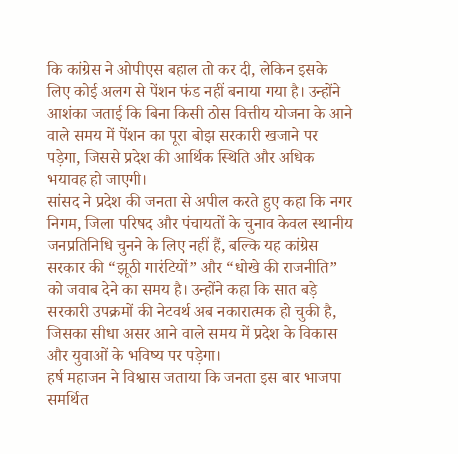कि कांग्रेस ने ओपीएस बहाल तो कर दी, लेकिन इसके लिए कोई अलग से पेंशन फंड नहीं बनाया गया है। उन्होंने आशंका जताई कि बिना किसी ठोस वित्तीय योजना के आने वाले समय में पेंशन का पूरा बोझ सरकारी खजाने पर पड़ेगा, जिससे प्रदेश की आर्थिक स्थिति और अधिक भयावह हो जाएगी।
सांसद ने प्रदेश की जनता से अपील करते हुए कहा कि नगर निगम, जिला परिषद और पंचायतों के चुनाव केवल स्थानीय जनप्रतिनिधि चुनने के लिए नहीं हैं, बल्कि यह कांग्रेस सरकार की “झूठी गारंटियों” और “धोखे की राजनीति” को जवाब देने का समय है। उन्होंने कहा कि सात बड़े सरकारी उपक्रमों की नेटवर्थ अब नकारात्मक हो चुकी है, जिसका सीधा असर आने वाले समय में प्रदेश के विकास और युवाओं के भविष्य पर पड़ेगा।
हर्ष महाजन ने विश्वास जताया कि जनता इस बार भाजपा समर्थित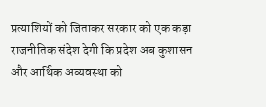प्रत्याशियों को जिताकर सरकार को एक कड़ा राजनीतिक संदेश देगी कि प्रदेश अब कुशासन और आर्थिक अव्यवस्था को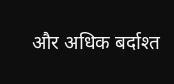और अधिक बर्दाश्त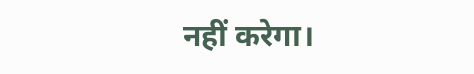नहीं करेगा।